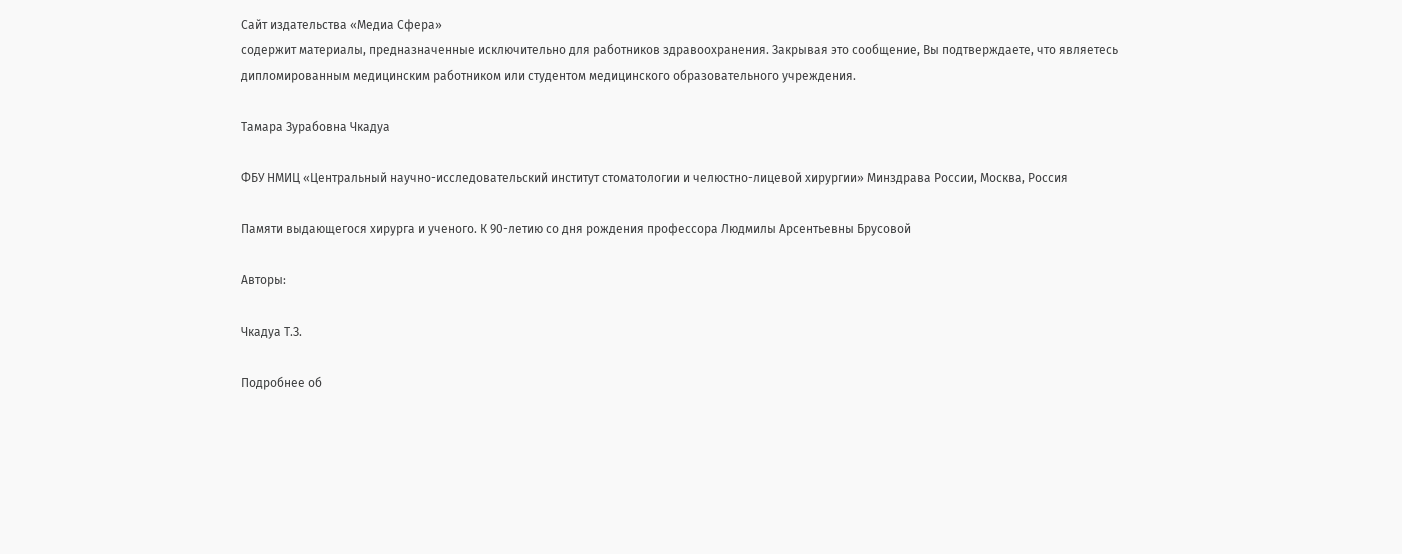Сайт издательства «Медиа Сфера»
содержит материалы, предназначенные исключительно для работников здравоохранения. Закрывая это сообщение, Вы подтверждаете, что являетесь дипломированным медицинским работником или студентом медицинского образовательного учреждения.

Тамара Зурабовна Чкадуа

ФБУ НМИЦ «Центральный научно-исследовательский институт стоматологии и челюстно-лицевой хирургии» Минздрава России, Москва, Россия

Памяти выдающегося хирурга и ученого. К 90-летию со дня рождения профессора Людмилы Арсентьевны Брусовой

Авторы:

Чкадуа Т.З.

Подробнее об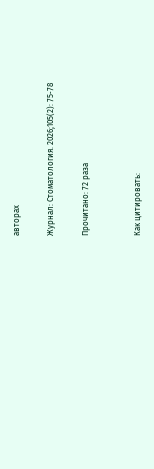авторах

Журнал: Стоматология. 2026;105(2): 75‑78

Прочитано: 72 раза


Как цитировать: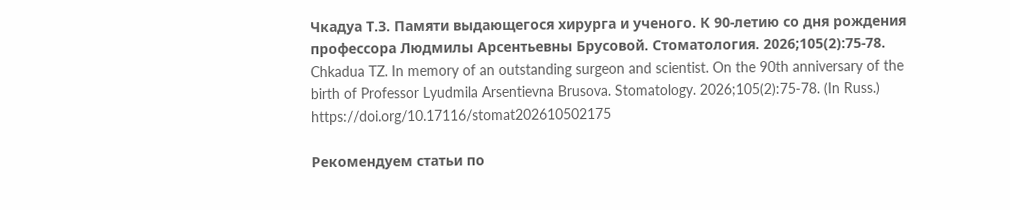Чкадуа Т.З. Памяти выдающегося хирурга и ученого. К 90-летию со дня рождения профессора Людмилы Арсентьевны Брусовой. Стоматология. 2026;105(2):75‑78.
Chkadua TZ. In memory of an outstanding surgeon and scientist. On the 90th anniversary of the birth of Professor Lyudmila Arsentievna Brusova. Stomatology. 2026;105(2):75‑78. (In Russ.)
https://doi.org/10.17116/stomat202610502175

Рекомендуем статьи по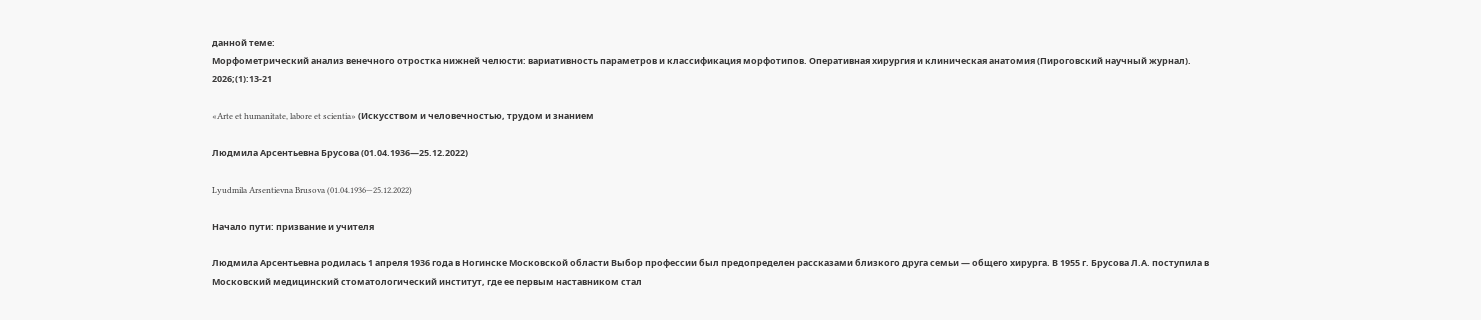данной теме:
Морфометрический анализ венечного отростка нижней челюсти: вариативность параметров и классификация морфотипов. Оперативная хирургия и клиническая анатомия (Пироговский научный журнал). 2026;(1):13-21

«Arte et humanitate, labore et scientia» (Искусством и человечностью, трудом и знанием

Людмила Арсентьевна Брусова (01.04.1936—25.12.2022)

Lyudmila Arsentievna Brusova (01.04.1936—25.12.2022)

Начало пути: призвание и учителя

Людмила Арсентьевна родилась 1 апреля 1936 года в Ногинске Московской области Выбор профессии был предопределен рассказами близкого друга семьи — общего хирурга. В 1955 г. Брусова Л.А. поступила в Московский медицинский стоматологический институт, где ее первым наставником стал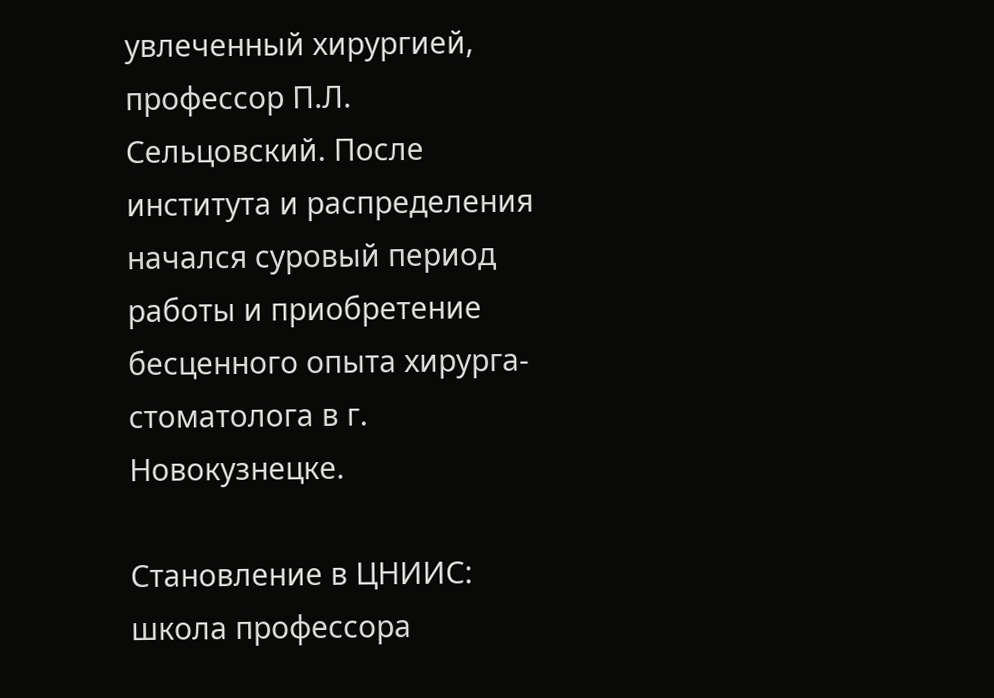увлеченный хирургией, профессор П.Л. Сельцовский. После института и распределения начался суровый период работы и приобретение бесценного опыта хирурга-стоматолога в г. Новокузнецке.

Становление в ЦНИИС: школа профессора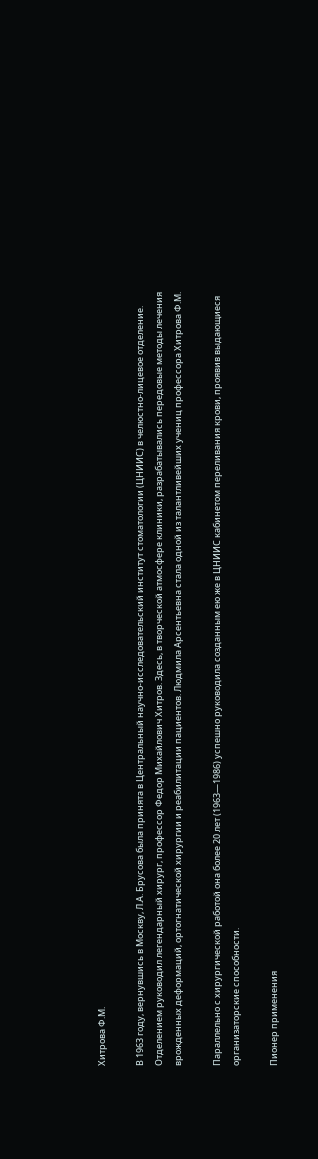Хитрова Ф.М.

В 1963 году, вернувшись в Москву, Л.А. Брусова была принята в Центральный научно-исследовательский институт стоматологии (ЦНИИС) в челюстно-лицевое отделение. Отделением руководил легендарный хирург, профессор Федор Михайлович Хитров. Здесь, в творческой атмосфере клиники, разрабатывались передовые методы лечения врожденных деформаций, ортогнатической хирургии и реабилитации пациентов. Людмила Арсентьевна стала одной из талантливейших учениц профессора Хитрова Ф.М.

Параллельно с хирургической работой она более 20 лет (1963—1986) успешно руководила созданным ею же в ЦНИИС кабинетом переливания крови, проявив выдающиеся организаторские способности.

Пионер применения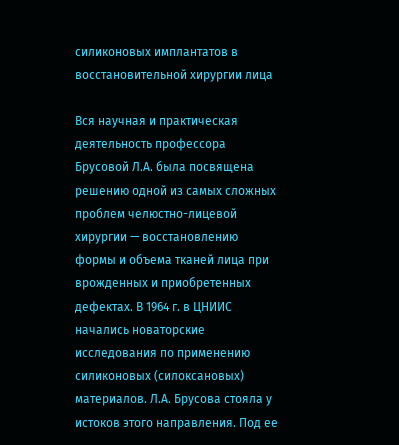силиконовых имплантатов в восстановительной хирургии лица

Вся научная и практическая деятельность профессора Брусовой Л.А. была посвящена решению одной из самых сложных проблем челюстно-лицевой хирургии — восстановлению формы и объема тканей лица при врожденных и приобретенных дефектах. В 1964 г. в ЦНИИС начались новаторские исследования по применению силиконовых (силоксановых) материалов. Л.А. Брусова стояла у истоков этого направления. Под ее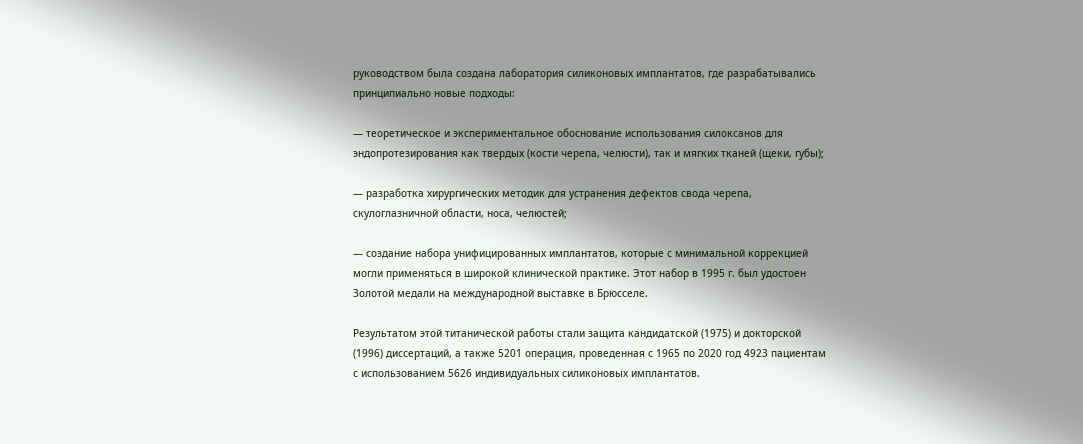руководством была создана лаборатория силиконовых имплантатов, где разрабатывались принципиально новые подходы:

— теоретическое и экспериментальное обоснование использования силоксанов для эндопротезирования как твердых (кости черепа, челюсти), так и мягких тканей (щеки, губы);

— разработка хирургических методик для устранения дефектов свода черепа, скулоглазничной области, носа, челюстей;

— создание набора унифицированных имплантатов, которые с минимальной коррекцией могли применяться в широкой клинической практике. Этот набор в 1995 г. был удостоен Золотой медали на международной выставке в Брюсселе.

Результатом этой титанической работы стали защита кандидатской (1975) и докторской (1996) диссертаций, а также 5201 операция, проведенная с 1965 по 2020 год 4923 пациентам с использованием 5626 индивидуальных силиконовых имплантатов.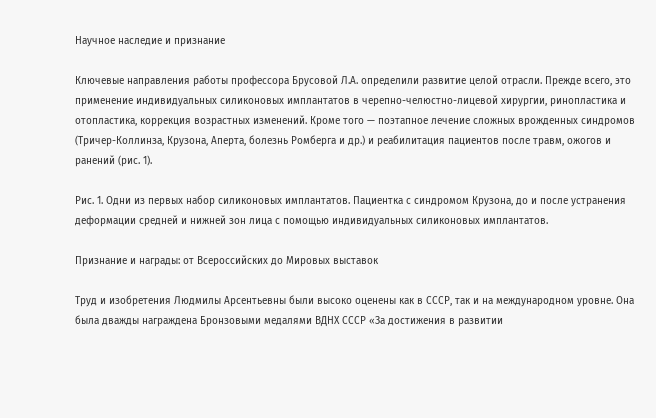Научное наследие и признание

Ключевые направления работы профессора Брусовой Л.А. определили развитие целой отрасли. Прежде всего, это применение индивидуальных силиконовых имплантатов в черепно-челюстно-лицевой хирургии, ринопластика и отопластика, коррекция возрастных изменений. Кроме того — поэтапное лечение сложных врожденных синдромов (Тричер-Коллинза, Крузона, Аперта, болезнь Ромберга и др.) и реабилитация пациентов после травм, ожогов и ранений (рис. 1).

Рис. 1. Одни из первых набор силиконовых имплантатов. Пациентка с синдромом Крузона, до и после устранения деформации средней и нижней зон лица с помощью индивидуальных силиконовых имплантатов.

Признание и награды: от Всероссийских до Мировых выставок

Труд и изобретения Людмилы Арсентьевны были высоко оценены как в СССР, так и на международном уровне. Она была дважды награждена Бронзовыми медалями ВДНХ СССР «За достижения в развитии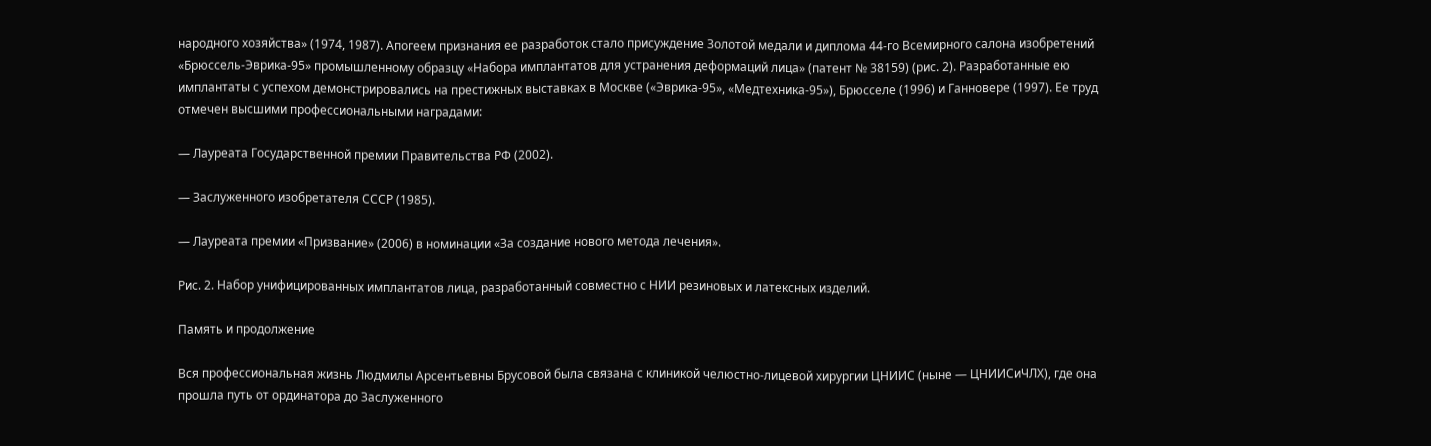народного хозяйства» (1974, 1987). Апогеем признания ее разработок стало присуждение Золотой медали и диплома 44-го Всемирного салона изобретений «Брюссель-Эврика-95» промышленному образцу «Набора имплантатов для устранения деформаций лица» (патент № 38159) (рис. 2). Разработанные ею имплантаты с успехом демонстрировались на престижных выставках в Москве («Эврика-95», «Медтехника-95»), Брюсселе (1996) и Ганновере (1997). Ее труд отмечен высшими профессиональными наградами:

— Лауреата Государственной премии Правительства РФ (2002).

— Заслуженного изобретателя СССР (1985).

— Лауреата премии «Призвание» (2006) в номинации «За создание нового метода лечения».

Рис. 2. Набор унифицированных имплантатов лица, разработанный совместно с НИИ резиновых и латексных изделий.

Память и продолжение

Вся профессиональная жизнь Людмилы Арсентьевны Брусовой была связана с клиникой челюстно-лицевой хирургии ЦНИИС (ныне — ЦНИИСиЧЛХ), где она прошла путь от ординатора до Заслуженного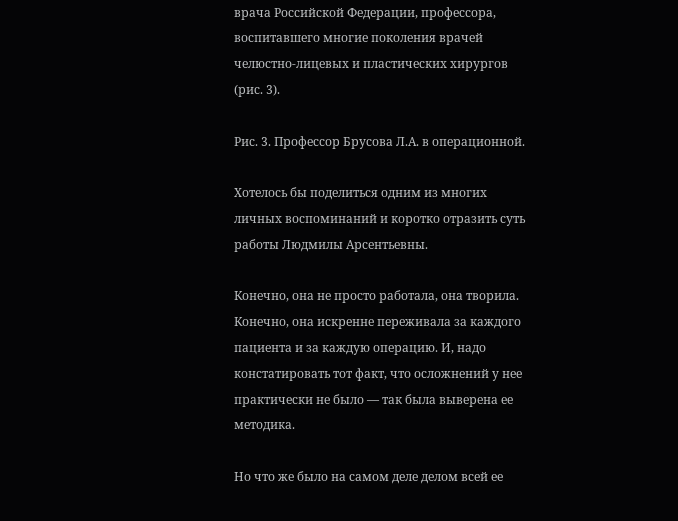врача Российской Федерации, профессора, воспитавшего многие поколения врачей челюстно-лицевых и пластических хирургов (рис. 3).

Рис. 3. Профессор Брусова Л.А. в операционной.

Хотелось бы поделиться одним из многих личных воспоминаний и коротко отразить суть работы Людмилы Арсентьевны.

Конечно, она не просто работала, она творила. Конечно, она искренне переживала за каждого пациента и за каждую операцию. И, надо констатировать тот факт, что осложнений у нее практически не было — так была выверена ее методика.

Но что же было на самом деле делом всей ее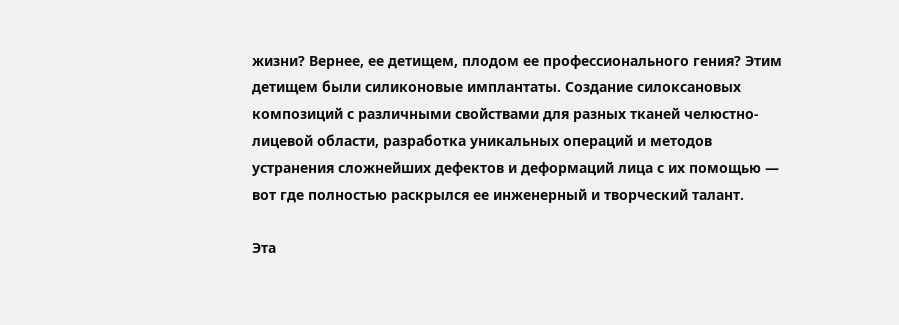жизни? Вернее, ее детищем, плодом ее профессионального гения? Этим детищем были силиконовые имплантаты. Создание силоксановых композиций с различными свойствами для разных тканей челюстно-лицевой области, разработка уникальных операций и методов устранения сложнейших дефектов и деформаций лица с их помощью — вот где полностью раскрылся ее инженерный и творческий талант.

Эта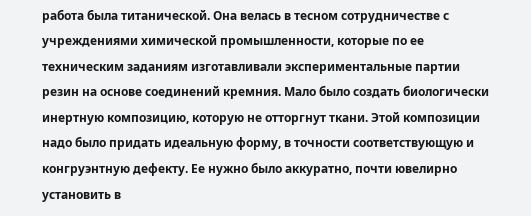работа была титанической. Она велась в тесном сотрудничестве с учреждениями химической промышленности, которые по ее техническим заданиям изготавливали экспериментальные партии резин на основе соединений кремния. Мало было создать биологически инертную композицию, которую не отторгнут ткани. Этой композиции надо было придать идеальную форму, в точности соответствующую и конгруэнтную дефекту. Ее нужно было аккуратно, почти ювелирно установить в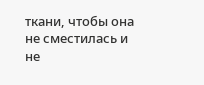ткани, чтобы она не сместилась и не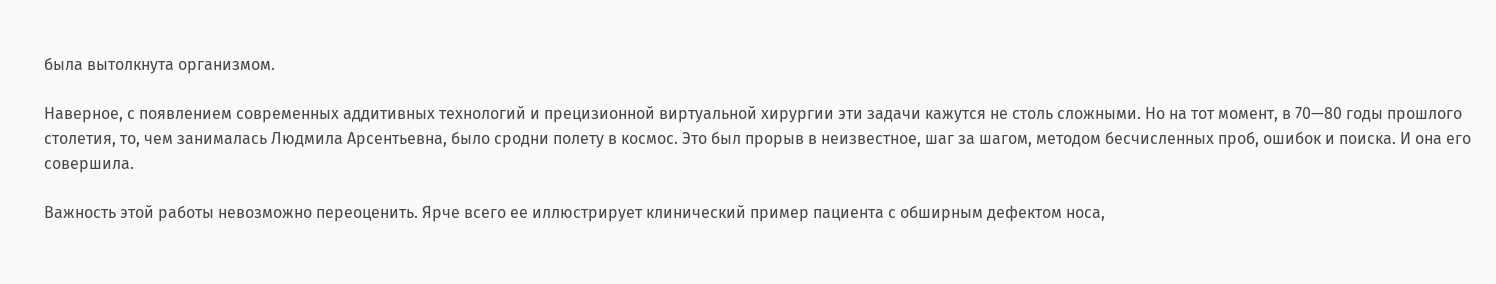была вытолкнута организмом.

Наверное, с появлением современных аддитивных технологий и прецизионной виртуальной хирургии эти задачи кажутся не столь сложными. Но на тот момент, в 70—80 годы прошлого столетия, то, чем занималась Людмила Арсентьевна, было сродни полету в космос. Это был прорыв в неизвестное, шаг за шагом, методом бесчисленных проб, ошибок и поиска. И она его совершила.

Важность этой работы невозможно переоценить. Ярче всего ее иллюстрирует клинический пример пациента с обширным дефектом носа,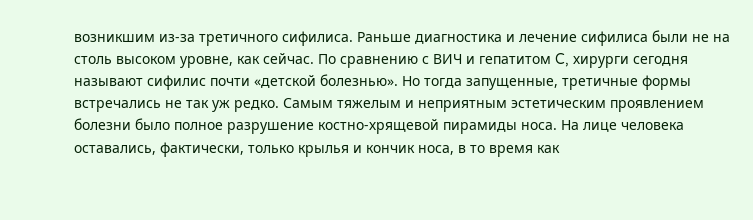возникшим из-за третичного сифилиса. Раньше диагностика и лечение сифилиса были не на столь высоком уровне, как сейчас. По сравнению с ВИЧ и гепатитом C, хирурги сегодня называют сифилис почти «детской болезнью». Но тогда запущенные, третичные формы встречались не так уж редко. Самым тяжелым и неприятным эстетическим проявлением болезни было полное разрушение костно-хрящевой пирамиды носа. На лице человека оставались, фактически, только крылья и кончик носа, в то время как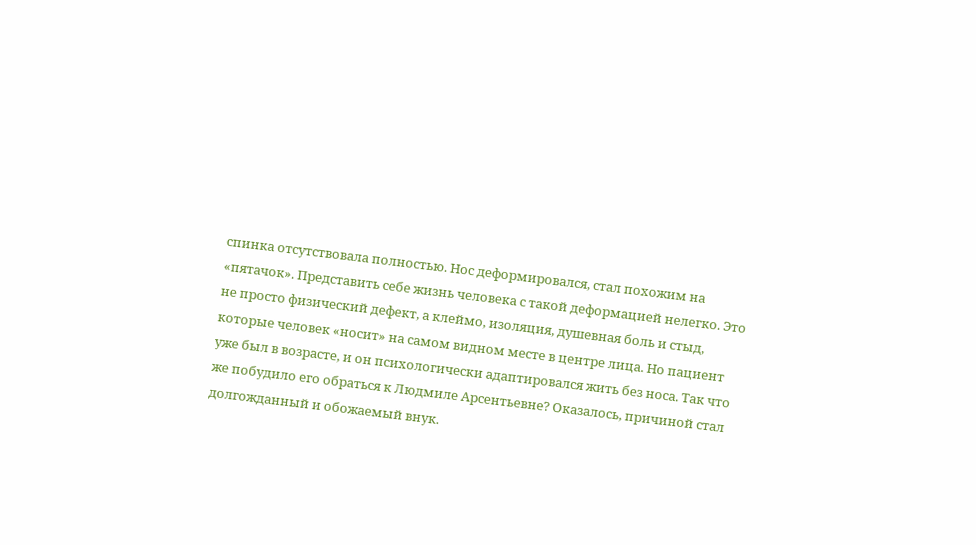спинка отсутствовала полностью. Нос деформировался, стал похожим на «пятачок». Представить себе жизнь человека с такой деформацией нелегко. Это не просто физический дефект, а клеймо, изоляция, душевная боль и стыд, которые человек «носит» на самом видном месте в центре лица. Но пациент уже был в возрасте, и он психологически адаптировался жить без носа. Так что же побудило его обраться к Людмиле Арсентьевне? Оказалось, причиной стал долгожданный и обожаемый внук.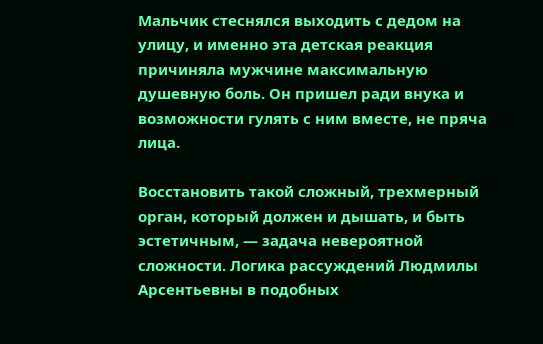Мальчик стеснялся выходить с дедом на улицу, и именно эта детская реакция причиняла мужчине максимальную душевную боль. Он пришел ради внука и возможности гулять с ним вместе, не пряча лица.

Восстановить такой сложный, трехмерный орган, который должен и дышать, и быть эстетичным, — задача невероятной сложности. Логика рассуждений Людмилы Арсентьевны в подобных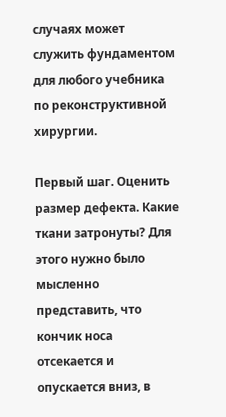случаях может служить фундаментом для любого учебника по реконструктивной хирургии.

Первый шаг. Оценить размер дефекта. Какие ткани затронуты? Для этого нужно было мысленно представить, что кончик носа отсекается и опускается вниз, в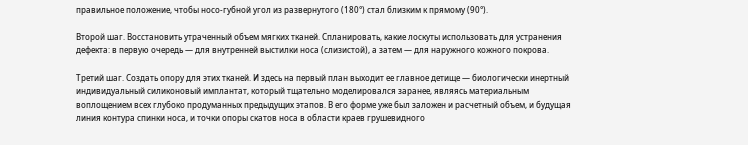правильное положение, чтобы носо-губной угол из развернутого (180°) стал близким к прямому (90°).

Второй шаг. Восстановить утраченный объем мягких тканей. Спланировать, какие лоскуты использовать для устранения дефекта: в первую очередь — для внутренней выстилки носа (слизистой), а затем — для наружного кожного покрова.

Третий шаг. Создать опору для этих тканей. И здесь на первый план выходит ее главное детище — биологически инертный индивидуальный силиконовый имплантат, который тщательно моделировался заранее, являясь материальным воплощением всех глубоко продуманных предыдущих этапов. В его форме уже был заложен и расчетный объем, и будущая линия контура спинки носа, и точки опоры скатов носа в области краев грушевидного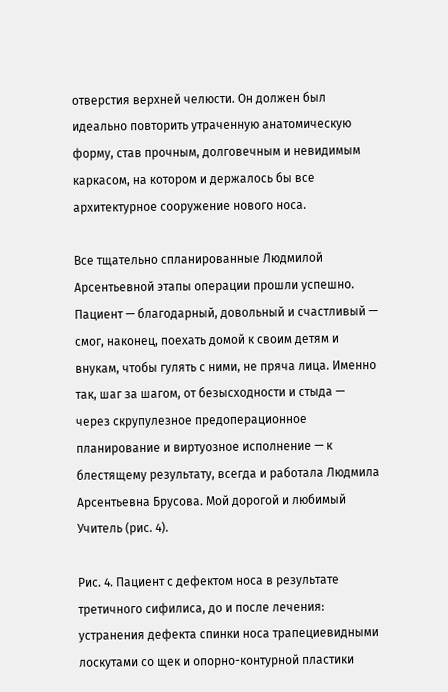отверстия верхней челюсти. Он должен был идеально повторить утраченную анатомическую форму, став прочным, долговечным и невидимым каркасом, на котором и держалось бы все архитектурное сооружение нового носа.

Все тщательно спланированные Людмилой Арсентьевной этапы операции прошли успешно. Пациент — благодарный, довольный и счастливый — смог, наконец, поехать домой к своим детям и внукам, чтобы гулять с ними, не пряча лица. Именно так, шаг за шагом, от безысходности и стыда — через скрупулезное предоперационное планирование и виртуозное исполнение — к блестящему результату, всегда и работала Людмила Арсентьевна Брусова. Мой дорогой и любимый Учитель (рис. 4).

Рис. 4. Пациент с дефектом носа в результате третичного сифилиса, до и после лечения: устранения дефекта спинки носа трапециевидными лоскутами со щек и опорно-контурной пластики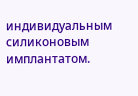индивидуальным силиконовым имплантатом.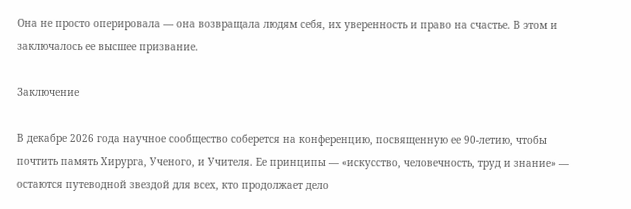Она не просто оперировала — она возвращала людям себя, их уверенность и право на счастье. В этом и заключалось ее высшее призвание.

Заключение

В декабре 2026 года научное сообщество соберется на конференцию, посвященную ее 90-летию, чтобы почтить память Хирурга, Ученого, и Учителя. Ее принципы — «искусство, человечность, труд и знание» — остаются путеводной звездой для всех, кто продолжает дело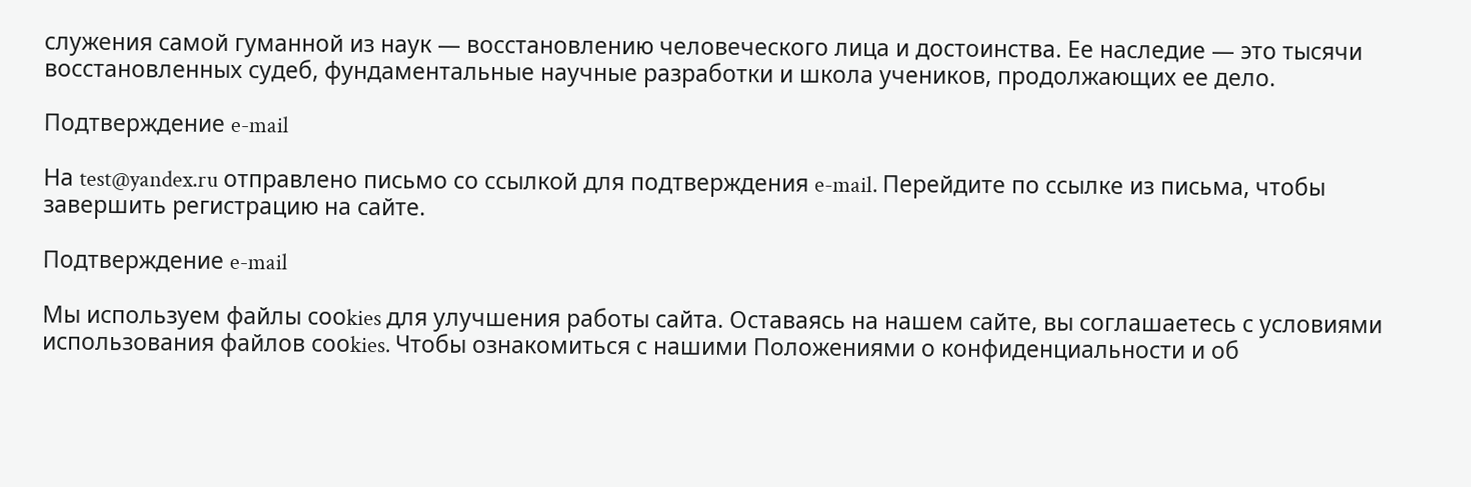служения самой гуманной из наук — восстановлению человеческого лица и достоинства. Ее наследие — это тысячи восстановленных судеб, фундаментальные научные разработки и школа учеников, продолжающих ее дело.

Подтверждение e-mail

На test@yandex.ru отправлено письмо со ссылкой для подтверждения e-mail. Перейдите по ссылке из письма, чтобы завершить регистрацию на сайте.

Подтверждение e-mail

Мы используем файлы cооkies для улучшения работы сайта. Оставаясь на нашем сайте, вы соглашаетесь с условиями использования файлов cооkies. Чтобы ознакомиться с нашими Положениями о конфиденциальности и об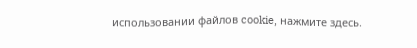использовании файлов cookie, нажмите здесь.